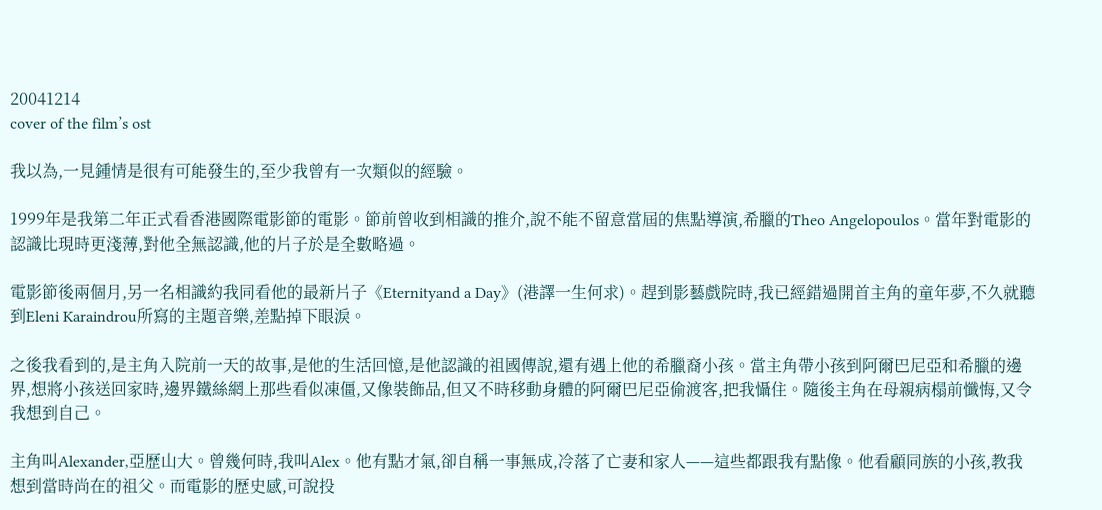20041214
cover of the film’s ost

我以為,一見鍾情是很有可能發生的,至少我曾有一次類似的經驗。

1999年是我第二年正式看香港國際電影節的電影。節前曾收到相識的推介,說不能不留意當屆的焦點導演,希臘的Theo Angelopoulos。當年對電影的認識比現時更淺薄,對他全無認識,他的片子於是全數略過。

電影節後兩個月,另一名相識約我同看他的最新片子《Eternityand a Day》(港譯一生何求)。趕到影藝戲院時,我已經錯過開首主角的童年夢,不久就聽到Eleni Karaindrou所寫的主題音樂,差點掉下眼淚。

之後我看到的,是主角入院前一天的故事,是他的生活回憶,是他認識的祖國傳說,還有遇上他的希臘裔小孩。當主角帶小孩到阿爾巴尼亞和希臘的邊界,想將小孩送回家時,邊界鐵絲網上那些看似凍僵,又像裝飾品,但又不時移動身體的阿爾巴尼亞偷渡客,把我懾住。隨後主角在母親病榻前懺悔,又令我想到自己。

主角叫Alexander,亞歷山大。曾幾何時,我叫Alex。他有點才氣,卻自稱一事無成,冷落了亡妻和家人——這些都跟我有點像。他看顧同族的小孩,教我想到當時尚在的祖父。而電影的歷史感,可說投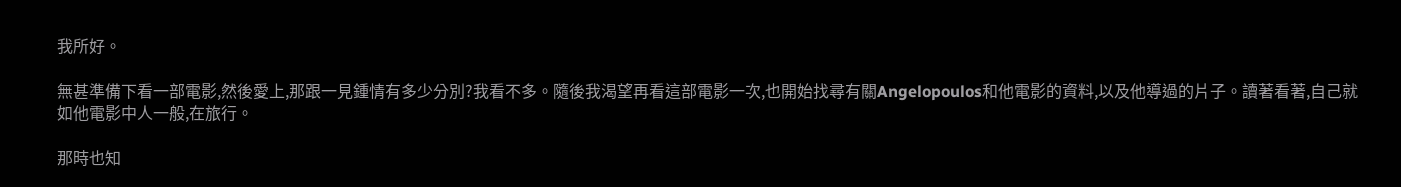我所好。

無甚準備下看一部電影,然後愛上,那跟一見鍾情有多少分別?我看不多。隨後我渴望再看這部電影一次,也開始找尋有關Angelopoulos和他電影的資料,以及他導過的片子。讀著看著,自己就如他電影中人一般,在旅行。

那時也知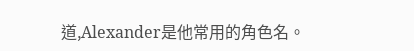道,Alexander是他常用的角色名。